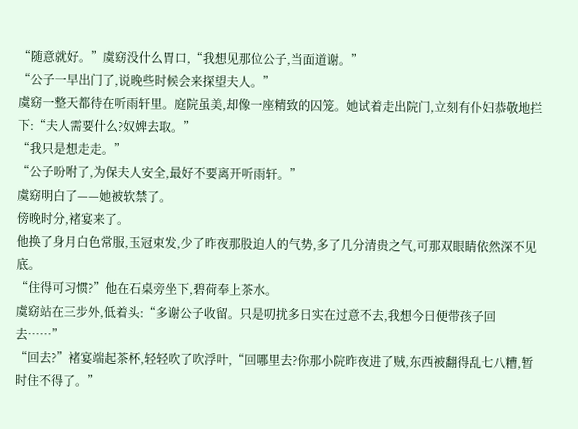“随意就好。”虞窈没什么胃口,“我想见那位公子,当面道谢。”
“公子一早出门了,说晚些时候会来探望夫人。”
虞窈一整天都待在听雨轩里。庭院虽美,却像一座精致的囚笼。她试着走出院门,立刻有仆妇恭敬地拦下:“夫人需要什么?奴婢去取。”
“我只是想走走。”
“公子吩咐了,为保夫人安全,最好不要离开听雨轩。”
虞窈明白了——她被软禁了。
傍晚时分,褚宴来了。
他换了身月白色常服,玉冠束发,少了昨夜那股迫人的气势,多了几分清贵之气,可那双眼睛依然深不见底。
“住得可习惯?”他在石桌旁坐下,碧荷奉上茶水。
虞窈站在三步外,低着头:“多谢公子收留。只是叨扰多日实在过意不去,我想今日便带孩子回去……”
“回去?”褚宴端起茶杯,轻轻吹了吹浮叶,“回哪里去?你那小院昨夜进了贼,东西被翻得乱七八糟,暂时住不得了。”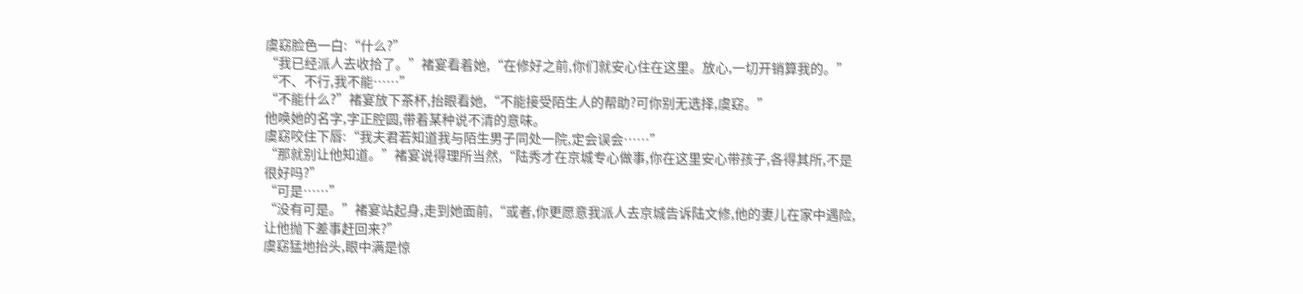虞窈脸色一白:“什么?”
“我已经派人去收拾了。”褚宴看着她,“在修好之前,你们就安心住在这里。放心,一切开销算我的。”
“不、不行,我不能……”
“不能什么?”褚宴放下茶杯,抬眼看她,“不能接受陌生人的帮助?可你别无选择,虞窈。”
他唤她的名字,字正腔圆,带着某种说不清的意味。
虞窈咬住下唇:“我夫君若知道我与陌生男子同处一院,定会误会……”
“那就别让他知道。”褚宴说得理所当然,“陆秀才在京城专心做事,你在这里安心带孩子,各得其所,不是很好吗?”
“可是……”
“没有可是。”褚宴站起身,走到她面前,“或者,你更愿意我派人去京城告诉陆文修,他的妻儿在家中遇险,让他抛下差事赶回来?”
虞窈猛地抬头,眼中满是惊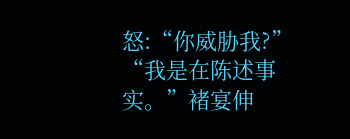怒:“你威胁我?”
“我是在陈述事实。”褚宴伸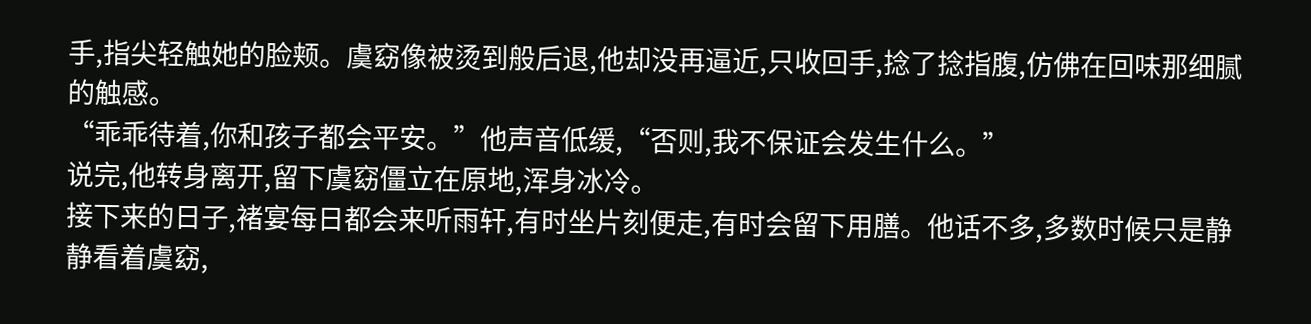手,指尖轻触她的脸颊。虞窈像被烫到般后退,他却没再逼近,只收回手,捻了捻指腹,仿佛在回味那细腻的触感。
“乖乖待着,你和孩子都会平安。”他声音低缓,“否则,我不保证会发生什么。”
说完,他转身离开,留下虞窈僵立在原地,浑身冰冷。
接下来的日子,褚宴每日都会来听雨轩,有时坐片刻便走,有时会留下用膳。他话不多,多数时候只是静静看着虞窈,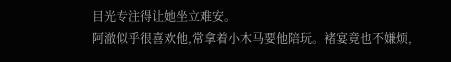目光专注得让她坐立难安。
阿澈似乎很喜欢他,常拿着小木马要他陪玩。褚宴竟也不嫌烦,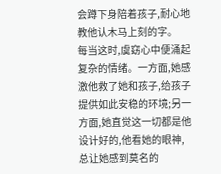会蹲下身陪着孩子,耐心地教他认木马上刻的字。
每当这时,虞窈心中便涌起复杂的情绪。一方面,她感激他救了她和孩子,给孩子提供如此安稳的环境;另一方面,她直觉这一切都是他设计好的,他看她的眼神,总让她感到莫名的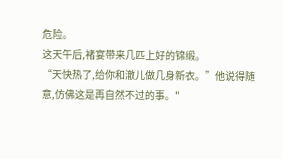危险。
这天午后,褚宴带来几匹上好的锦缎。
“天快热了,给你和澈儿做几身新衣。”他说得随意,仿佛这是再自然不过的事。"